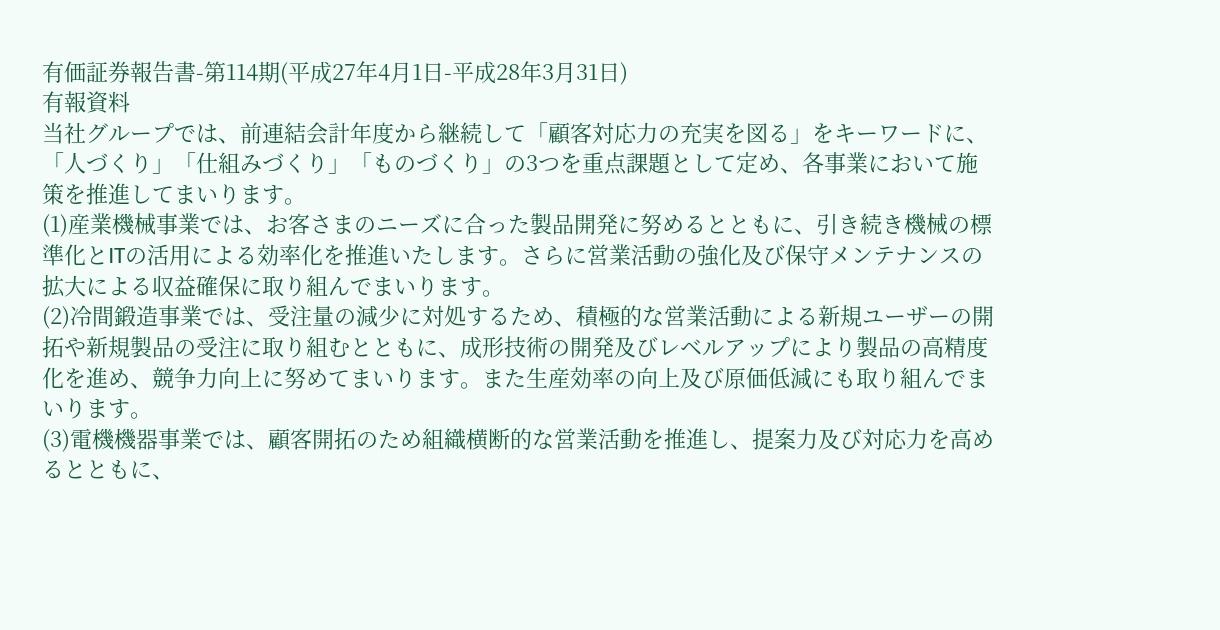有価証券報告書-第114期(平成27年4月1日-平成28年3月31日)
有報資料
当社グループでは、前連結会計年度から継続して「顧客対応力の充実を図る」をキーワードに、「人づくり」「仕組みづくり」「ものづくり」の3つを重点課題として定め、各事業において施策を推進してまいります。
(1)産業機械事業では、お客さまのニーズに合った製品開発に努めるとともに、引き続き機械の標準化とITの活用による効率化を推進いたします。さらに営業活動の強化及び保守メンテナンスの拡大による収益確保に取り組んでまいります。
(2)冷間鍛造事業では、受注量の減少に対処するため、積極的な営業活動による新規ユーザーの開拓や新規製品の受注に取り組むとともに、成形技術の開発及びレベルアップにより製品の高精度化を進め、競争力向上に努めてまいります。また生産効率の向上及び原価低減にも取り組んでまいります。
(3)電機機器事業では、顧客開拓のため組織横断的な営業活動を推進し、提案力及び対応力を高めるとともに、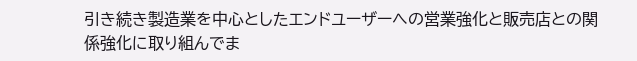引き続き製造業を中心としたエンドユーザーへの営業強化と販売店との関係強化に取り組んでま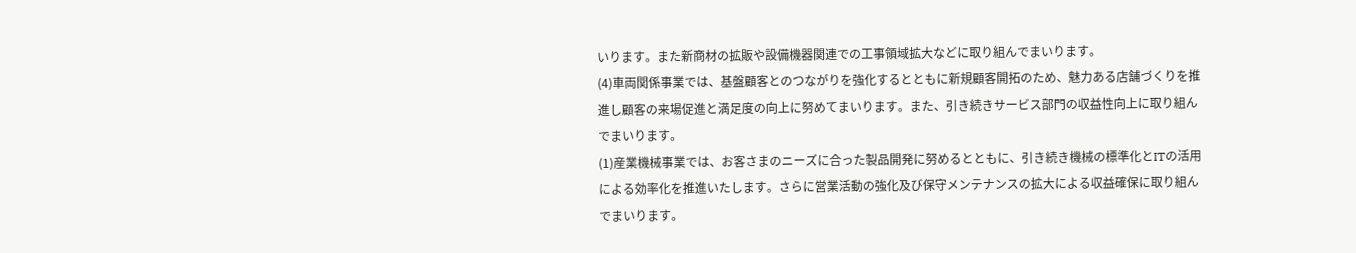いります。また新商材の拡販や設備機器関連での工事領域拡大などに取り組んでまいります。
(4)車両関係事業では、基盤顧客とのつながりを強化するとともに新規顧客開拓のため、魅力ある店舗づくりを推進し顧客の来場促進と満足度の向上に努めてまいります。また、引き続きサービス部門の収益性向上に取り組んでまいります。
(1)産業機械事業では、お客さまのニーズに合った製品開発に努めるとともに、引き続き機械の標準化とITの活用による効率化を推進いたします。さらに営業活動の強化及び保守メンテナンスの拡大による収益確保に取り組んでまいります。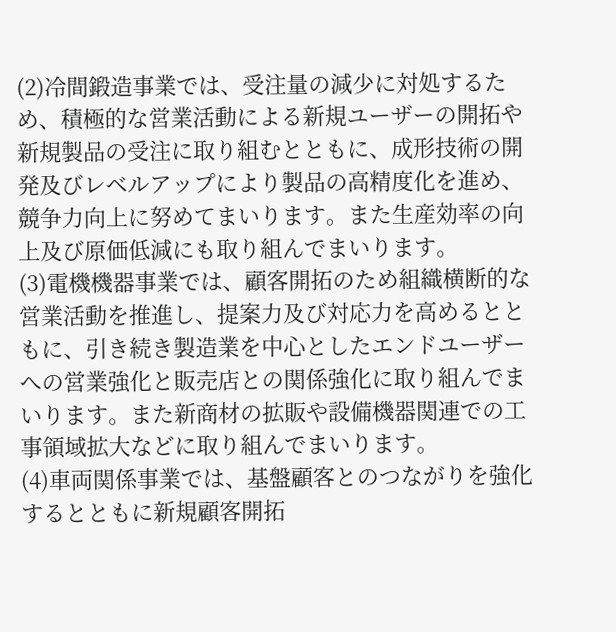(2)冷間鍛造事業では、受注量の減少に対処するため、積極的な営業活動による新規ユーザーの開拓や新規製品の受注に取り組むとともに、成形技術の開発及びレベルアップにより製品の高精度化を進め、競争力向上に努めてまいります。また生産効率の向上及び原価低減にも取り組んでまいります。
(3)電機機器事業では、顧客開拓のため組織横断的な営業活動を推進し、提案力及び対応力を高めるとともに、引き続き製造業を中心としたエンドユーザーへの営業強化と販売店との関係強化に取り組んでまいります。また新商材の拡販や設備機器関連での工事領域拡大などに取り組んでまいります。
(4)車両関係事業では、基盤顧客とのつながりを強化するとともに新規顧客開拓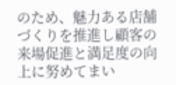のため、魅力ある店舗づくりを推進し顧客の来場促進と満足度の向上に努めてまい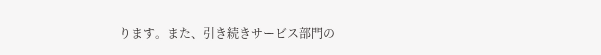ります。また、引き続きサービス部門の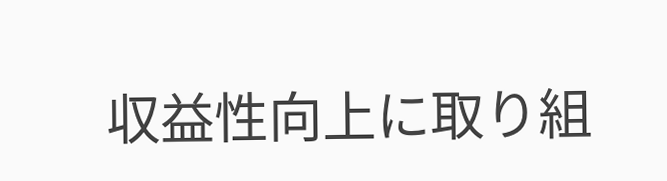収益性向上に取り組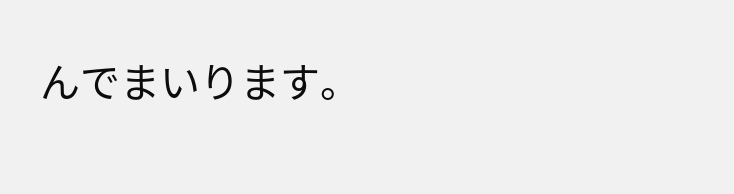んでまいります。